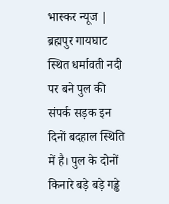भास्कर न्यूज | ब्रह्मपुर गायघाट स्थित धर्मावती नदी पर बने पुल की संपर्क सड़क इन दिनों बदहाल स्थिति में है। पुल के दोनों किनारे बड़े बड़े गड्ढे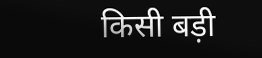किसी बड़ी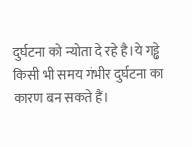दुर्घटना को न्योता दे रहे है।ये गड्ढे किसी भी समय गंभीर दुर्घटना का कारण बन सकते हैं।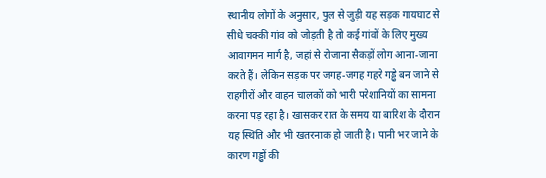स्थानीय लोगों के अनुसार, पुल से जुड़ी यह सड़क गायघाट से सीधे चक्की गांव को जोड़ती है तो कई गांवों के लिए मुख्य आवागमन मार्ग है, जहां से रोजाना सैकड़ों लोग आना-जाना करते हैं। लेकिन सड़क पर जगह-जगह गहरे गड्ढे बन जाने से राहगीरों और वाहन चालकों को भारी परेशानियों का सामना करना पड़ रहा है। खासकर रात के समय या बारिश के दौरान यह स्थिति और भी खतरनाक हो जाती है। पानी भर जाने के कारण गड्ढों की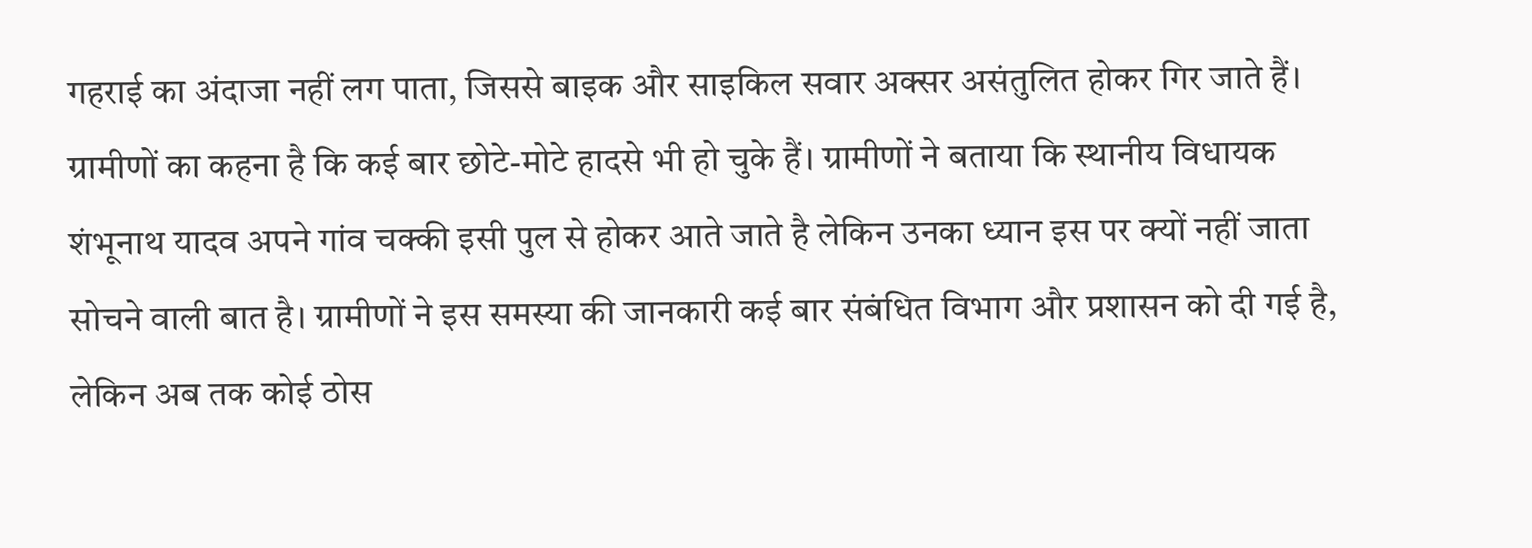गहराई का अंदाजा नहीं लग पाता, जिससे बाइक और साइकिल सवार अक्सर असंतुलित होकर गिर जाते हैं। ग्रामीणों का कहना है कि कई बार छोटे-मोटे हादसे भी हो चुके हैं। ग्रामीणों ने बताया कि स्थानीय विधायक शंभूनाथ यादव अपने गांव चक्की इसी पुल से होकर आते जाते है लेकिन उनका ध्यान इस पर क्यों नहीं जाता सोचने वाली बात है। ग्रामीणों ने इस समस्या की जानकारी कई बार संबंधित विभाग और प्रशासन को दी गई है, लेकिन अब तक कोई ठोस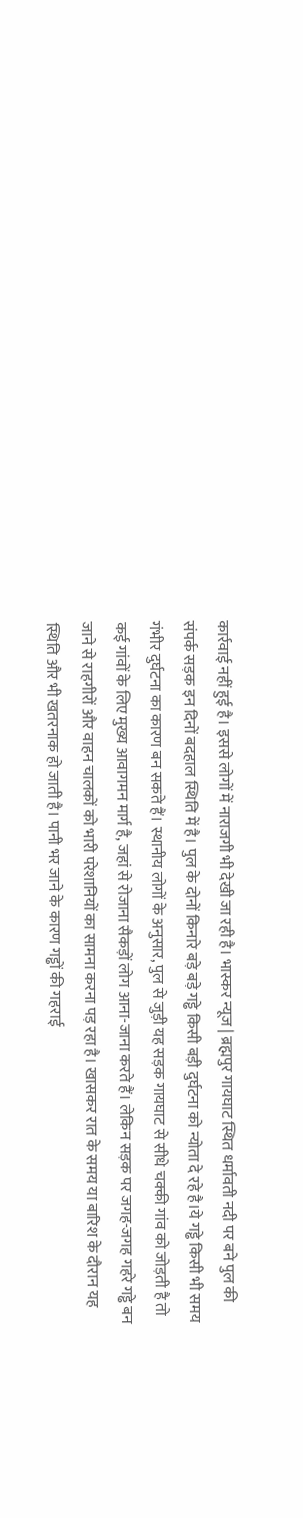कार्रवाई नहीं हुई है। इससे लोगों में नाराजगी भी देखी जा रही है। भास्कर न्यूज | ब्रह्मपुर गायघाट स्थित धर्मावती नदी पर बने पुल की संपर्क सड़क इन दिनों बदहाल स्थिति में है। पुल के दोनों किनारे बड़े बड़े गड्ढे किसी बड़ी दुर्घटना को न्योता दे रहे है।ये गड्ढे किसी भी समय गंभीर दुर्घटना का कारण बन सकते हैं। स्थानीय लोगों के अनुसार, पुल से जुड़ी यह सड़क गायघाट से सीधे चक्की गांव को जोड़ती है तो कई गांवों के लिए मुख्य आवागमन मार्ग है, जहां से रोजाना सैकड़ों लोग आना-जाना करते हैं। लेकिन सड़क पर जगह-जगह गहरे गड्ढे बन जाने से राहगीरों और वाहन चालकों को भारी परेशानियों का सामना करना पड़ रहा है। खासकर रात के समय या बारिश के दौरान यह स्थिति और भी खतरनाक हो जाती है। पानी भर जाने के कारण गड्ढों की गहराई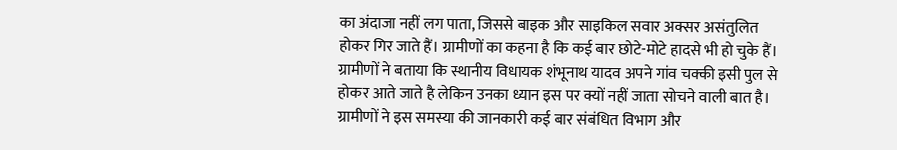का अंदाजा नहीं लग पाता, जिससे बाइक और साइकिल सवार अक्सर असंतुलित होकर गिर जाते हैं। ग्रामीणों का कहना है कि कई बार छोटे-मोटे हादसे भी हो चुके हैं। ग्रामीणों ने बताया कि स्थानीय विधायक शंभूनाथ यादव अपने गांव चक्की इसी पुल से होकर आते जाते है लेकिन उनका ध्यान इस पर क्यों नहीं जाता सोचने वाली बात है। ग्रामीणों ने इस समस्या की जानकारी कई बार संबंधित विभाग और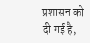प्रशासन को दी गई है,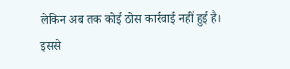लेकिन अब तक कोई ठोस कार्रवाई नहीं हुई है। इससे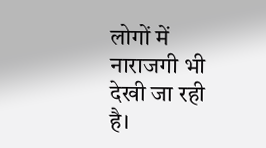लोगों में नाराजगी भी देखी जा रही है।